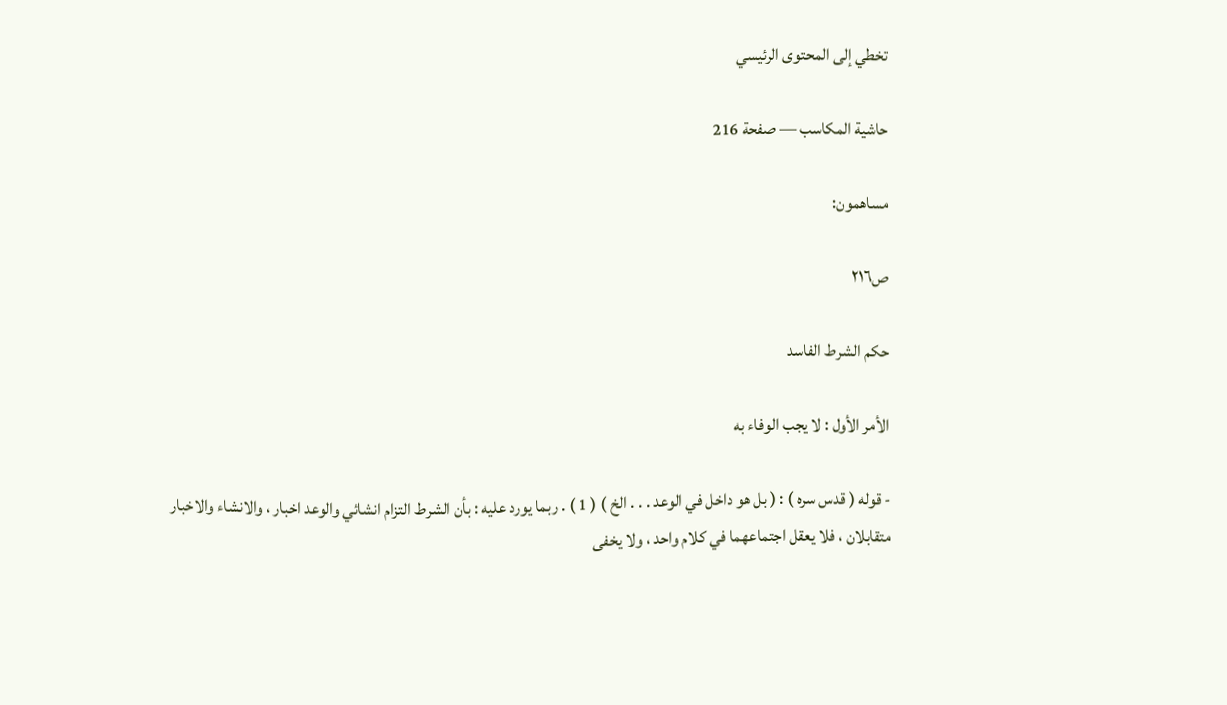تخطي إلى المحتوى الرئيسي

حاشية المكاسب — صفحة 216

مساهمون:

ص٢١٦

حكم الشرط الفاسد

الأمر الأول : لا يجب الوفاء به

- قوله ( قدس سره ) : ( بل هو داخل في الوعد . . . الخ ) ( 1 ) . ربما يورد عليه : بأن الشرط التزام انشائي والوعد اخبار ، والانشاء والاخبار متقابلان ، فلا يعقل اجتماعهما في كلام واحد ، ولا يخفى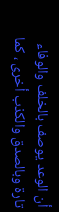أن الوعد يوصف بالخلف والوفاء تارة وبالصدق والكذب أخرى ، كما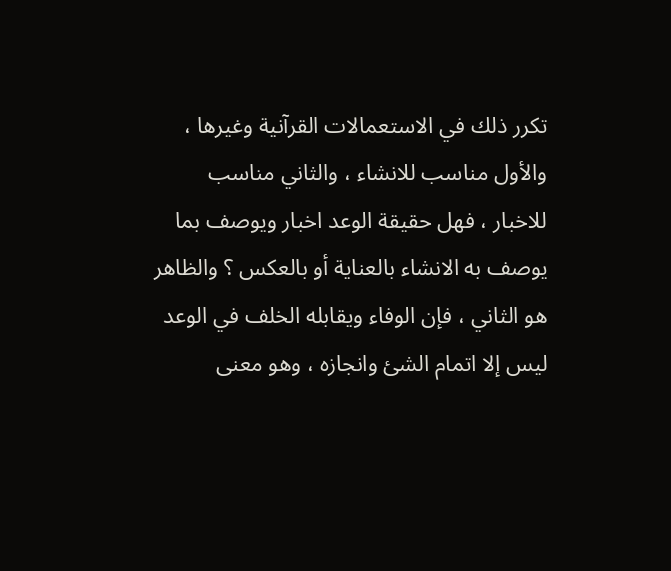تكرر ذلك في الاستعمالات القرآنية وغيرها ، والأول مناسب للانشاء ، والثاني مناسب للاخبار ، فهل حقيقة الوعد اخبار ويوصف بما يوصف به الانشاء بالعناية أو بالعكس ؟ والظاهر هو الثاني ، فإن الوفاء ويقابله الخلف في الوعد ليس إلا اتمام الشئ وانجازه ، وهو معنى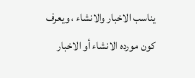يناسب الاخبار والانشاء ، ويعرف كون مورده الانشاء أو الاخبار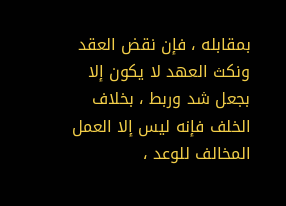بمقابله ، فإن نقض العقد ونكث العهد لا يكون إلا بجعل شد وربط ، بخلاف الخلف فإنه ليس إلا العمل المخالف للوعد ،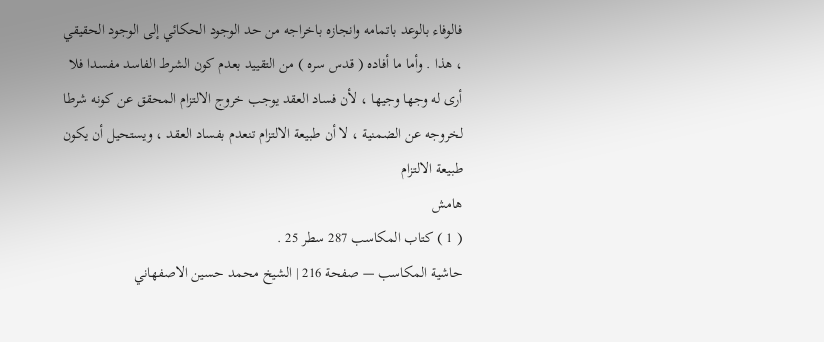فالوفاء بالوعد باتمامه وانجازه باخراجه من حد الوجود الحكائي إلى الوجود الحقيقي ، هذا . وأما ما أفاده ( قدس سره ) من التقييد بعدم كون الشرط الفاسد مفسدا فلا أرى له وجها وجيها ، لأن فساد العقد يوجب خروج الالتزام المحقق عن كونه شرطا لخروجه عن الضمنية ، لا أن طبيعة الالتزام تنعدم بفساد العقد ، ويستحيل أن يكون طبيعة الالتزام
هامش
( 1 ) كتاب المكاسب 287 سطر 25 .
حاشية المكاسب — صفحة 216 | الشيخ محمد حسين الاصفهاني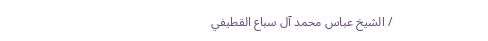/ الشيخ عباس محمد آل سباع القطيفي